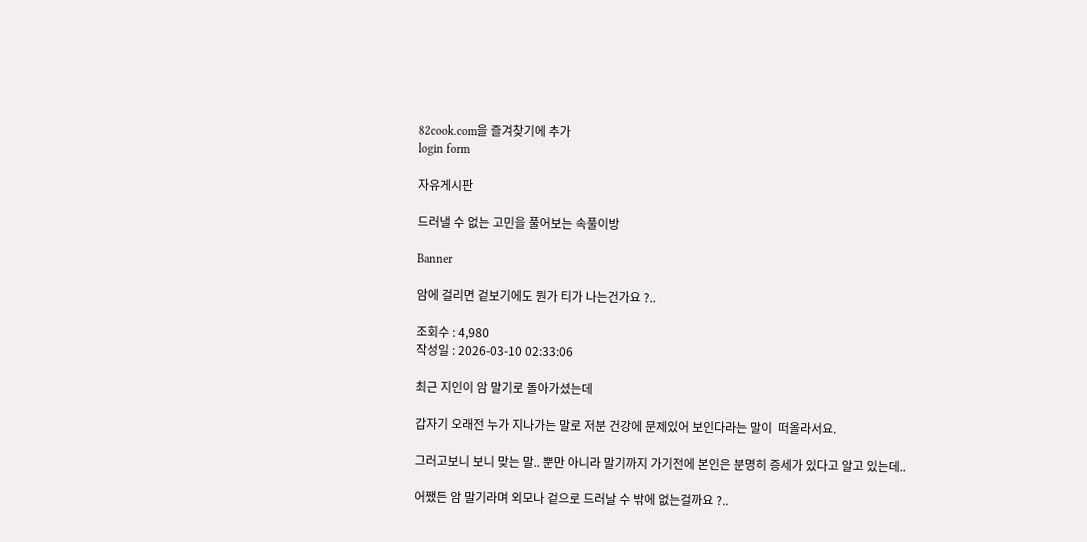82cook.com을 즐겨찾기에 추가
login form

자유게시판

드러낼 수 없는 고민을 풀어보는 속풀이방

Banner

암에 걸리면 겉보기에도 뭔가 티가 나는건가요 ?..

조회수 : 4,980
작성일 : 2026-03-10 02:33:06

최근 지인이 암 말기로 돌아가셨는데

갑자기 오래전 누가 지나가는 말로 저분 건강에 문제있어 보인다라는 말이  떠올라서요.

그러고보니 보니 맞는 말.. 뿐만 아니라 말기까지 가기전에 본인은 분명히 증세가 있다고 알고 있는데..

어쨌든 암 말기라며 외모나 겉으로 드러날 수 밖에 없는걸까요 ?..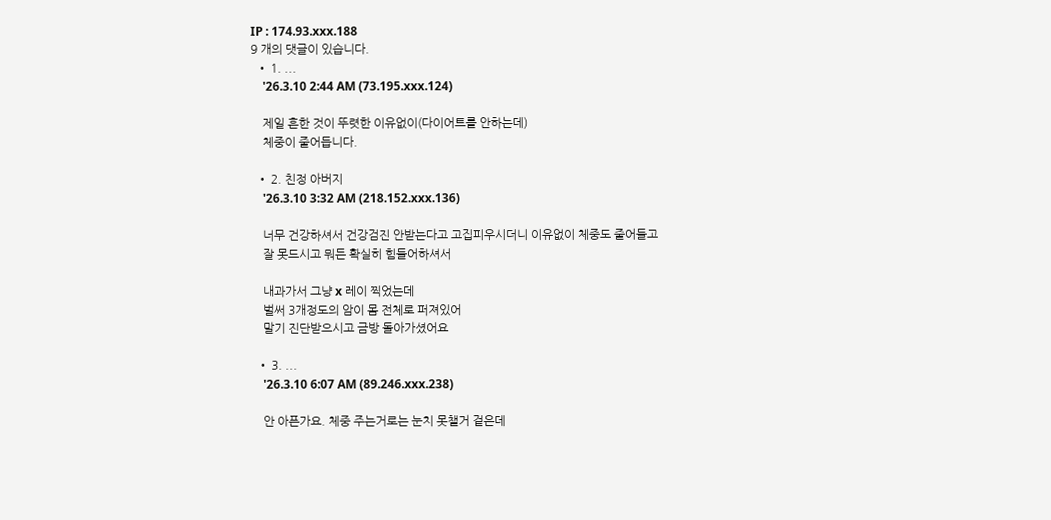IP : 174.93.xxx.188
9 개의 댓글이 있습니다.
  • 1. ...
    '26.3.10 2:44 AM (73.195.xxx.124)

    제일 흔한 것이 뚜렷한 이유없이(다이어트를 안하는데)
    체중이 줄어듭니다.

  • 2. 친정 아버지
    '26.3.10 3:32 AM (218.152.xxx.136)

    너무 건강하셔서 건강검진 안받는다고 고집피우시더니 이유없이 체중도 줄어들고
    잘 못드시고 뭐든 확실히 힘들어하셔서

    내과가서 그냥 x 레이 찍었는데
    벌써 3개정도의 암이 몸 전체로 퍼져있어
    말기 진단받으시고 금방 돌아가셨어요

  • 3. ...
    '26.3.10 6:07 AM (89.246.xxx.238)

    안 아픈가요. 체중 주는거로는 눈치 못챌거 겉은데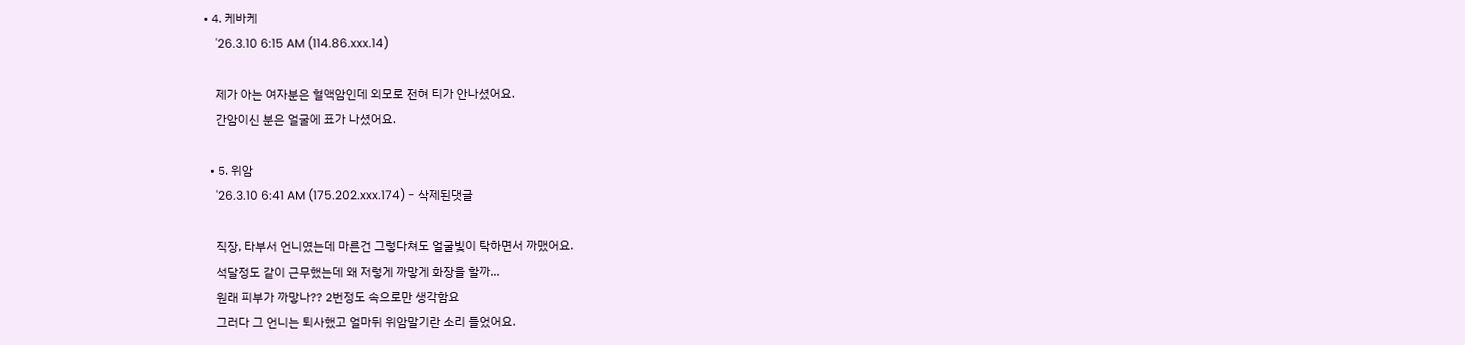• 4. 케바케
    '26.3.10 6:15 AM (114.86.xxx.14)

    제가 아는 여자분은 혈액암인데 외모로 전혀 티가 안나셨어요.
    간암이신 분은 얼굴에 표가 나셨어요.

  • 5. 위암
    '26.3.10 6:41 AM (175.202.xxx.174) - 삭제된댓글

    직장, 타부서 언니였는데 마른건 그렇다쳐도 얼굴빛이 탁하면서 까맸어요.
    석달정도 같이 근무했는데 왜 저렇게 까맣게 화장을 할까...
    원래 피부가 까맣나?? 2번정도 속으로만 생각함요
    그러다 그 언니는 퇴사했고 얼마뒤 위암말기란 소리 들었어요.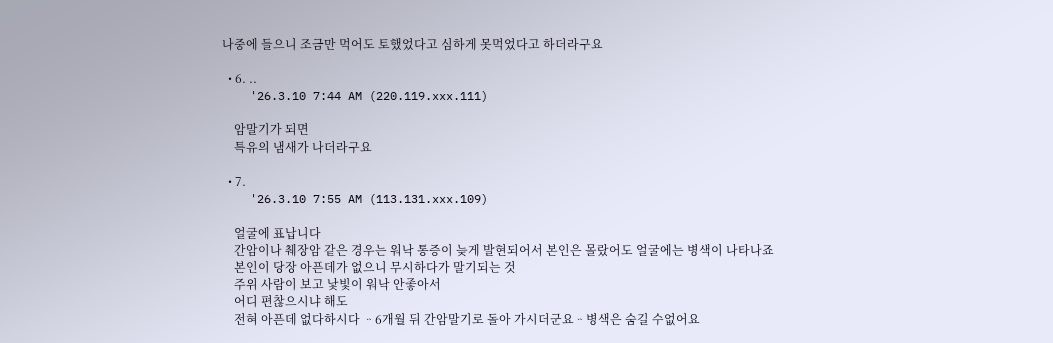나중에 들으니 조금만 먹어도 토했었다고 심하게 못먹었다고 하더라구요

  • 6. ..
    '26.3.10 7:44 AM (220.119.xxx.111)

    암말기가 되면
    특유의 냄새가 나더라구요

  • 7.
    '26.3.10 7:55 AM (113.131.xxx.109)

    얼굴에 표납니다
    간암이나 췌장암 같은 경우는 워낙 통증이 늦게 발현되어서 본인은 몰랐어도 얼굴에는 병색이 나타나죠
    본인이 당장 아픈데가 없으니 무시하다가 말기되는 것
    주위 사람이 보고 낯빛이 워낙 안좋아서
    어디 편찮으시냐 해도
    전혀 아픈데 없다하시다 ᆢ6개월 뒤 간암말기로 돌아 가시더군요ᆢ병색은 숨길 수없어요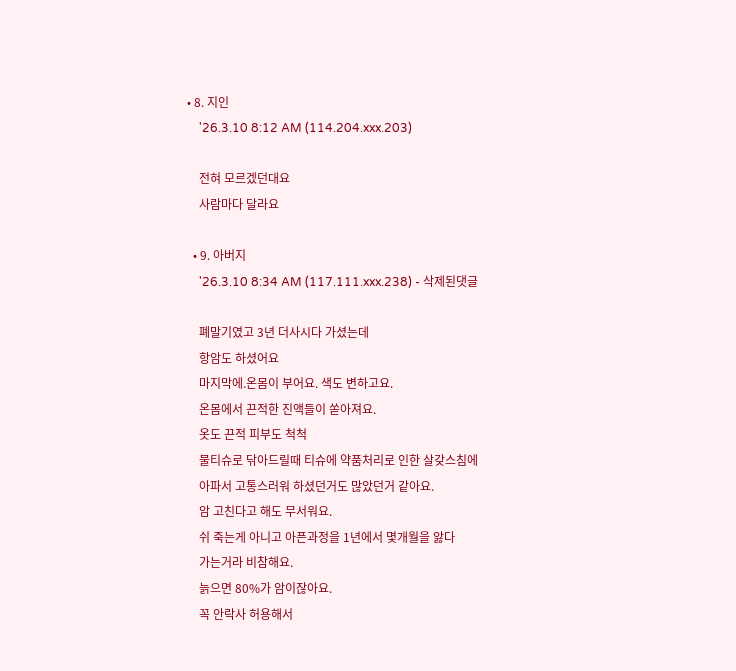• 8. 지인
    '26.3.10 8:12 AM (114.204.xxx.203)

    전혀 모르겠던대요
    사람마다 달라요

  • 9. 아버지
    '26.3.10 8:34 AM (117.111.xxx.238) - 삭제된댓글

    폐말기였고 3년 더사시다 가셨는데
    항암도 하셨어요
    마지막에.온몸이 부어요. 색도 변하고요.
    온몸에서 끈적한 진액들이 쏟아져요.
    옷도 끈적 피부도 척척
    물티슈로 닦아드릴때 티슈에 약품처리로 인한 살갖스침에
    아파서 고통스러워 하셨던거도 많았던거 같아요.
    암 고친다고 해도 무서워요.
    쉬 죽는게 아니고 아픈과정을 1년에서 몇개월을 앓다
    가는거라 비참해요.
    늙으면 80%가 암이잖아요.
    꼭 안락사 허용해서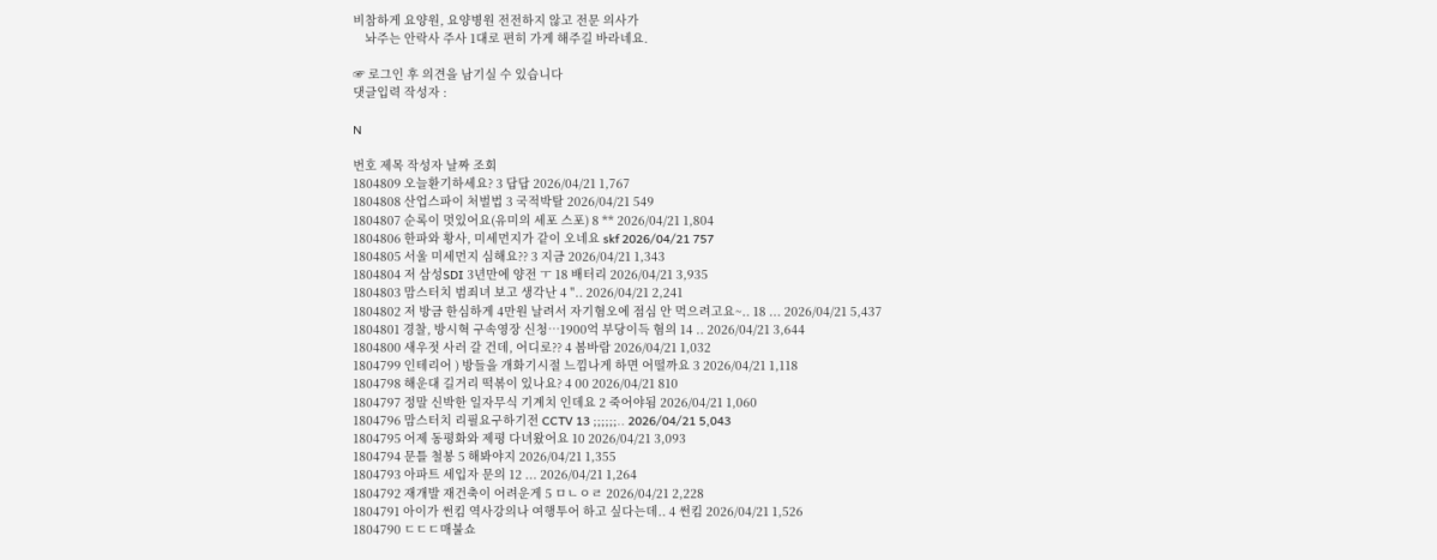비참하게 요양원, 요양병원 전전하지 않고 전문 의사가
    놔주는 안락사 주사 1대로 편히 가게 해주길 바라네요.

☞ 로그인 후 의견을 남기실 수 있습니다
댓글입력 작성자 :

N

번호 제목 작성자 날짜 조회
1804809 오늘환기하세요? 3 답답 2026/04/21 1,767
1804808 산업스파이 처벌법 3 국적박탈 2026/04/21 549
1804807 순록이 멋있어요(유미의 세포 스포) 8 ** 2026/04/21 1,804
1804806 한파와 황사, 미세먼지가 같이 오네요 skf 2026/04/21 757
1804805 서울 미세먼지 심해요?? 3 지금 2026/04/21 1,343
1804804 저 삼성SDI 3년만에 양전 ㅜ 18 배터리 2026/04/21 3,935
1804803 맘스터치 범죄녀 보고 생각난 4 ".. 2026/04/21 2,241
1804802 저 방금 한심하게 4만원 날려서 자기혐오에 점심 안 먹으려고요~.. 18 ... 2026/04/21 5,437
1804801 경찰, 방시혁 구속영장 신청…1900억 부당이득 혐의 14 .. 2026/04/21 3,644
1804800 새우젓 사러 갈 건데, 어디로?? 4 봄바람 2026/04/21 1,032
1804799 인테리어 ) 방들을 개화기시절 느낌나게 하면 어떨까요 3 2026/04/21 1,118
1804798 해운대 길거리 떡볶이 있나요? 4 00 2026/04/21 810
1804797 정말 신박한 일자무식 기계치 인데요 2 죽어야됨 2026/04/21 1,060
1804796 맘스터치 리필요구하기전 CCTV 13 ;;;;;;.. 2026/04/21 5,043
1804795 어제 동평화와 제평 다녀왔어요 10 2026/04/21 3,093
1804794 문틀 철봉 5 해봐야지 2026/04/21 1,355
1804793 아파트 세입자 문의 12 ... 2026/04/21 1,264
1804792 재개발 재건축이 어려운게 5 ㅁㄴㅇㄹ 2026/04/21 2,228
1804791 아이가 썬킴 역사강의나 여행투어 하고 싶다는데.. 4 썬킴 2026/04/21 1,526
1804790 ㄷㄷㄷ매불쇼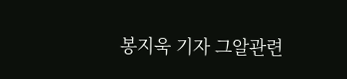봉지욱 기자 그알관련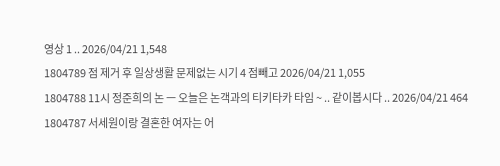영상 1 .. 2026/04/21 1,548
1804789 점 제거 후 일상생활 문제없는 시기 4 점빼고 2026/04/21 1,055
1804788 11시 정준희의 논 ㅡ 오늘은 논객과의 티키타카 타임 ~ .. 같이봅시다 .. 2026/04/21 464
1804787 서세원이랑 결혼한 여자는 어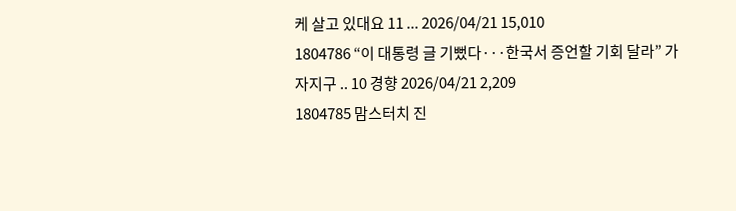케 살고 있대요 11 ... 2026/04/21 15,010
1804786 “이 대통령 글 기뻤다···한국서 증언할 기회 달라” 가자지구 .. 10 경향 2026/04/21 2,209
1804785 맘스터치 진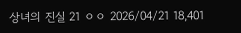상녀의 진실 21 ㅇㅇ 2026/04/21 18,401